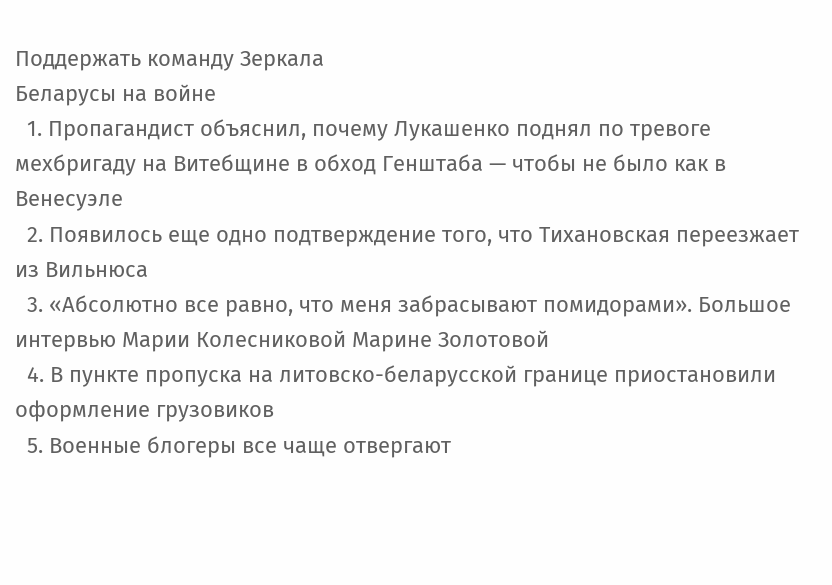Поддержать команду Зеркала
Беларусы на войне
  1. Пропагандист объяснил, почему Лукашенко поднял по тревоге мехбригаду на Витебщине в обход Генштаба — чтобы не было как в Венесуэле
  2. Появилось еще одно подтверждение того, что Тихановская переезжает из Вильнюса
  3. «Абсолютно все равно, что меня забрасывают помидорами». Большое интервью Марии Колесниковой Марине Золотовой
  4. В пункте пропуска на литовско-беларусской границе приостановили оформление грузовиков
  5. Военные блогеры все чаще отвергают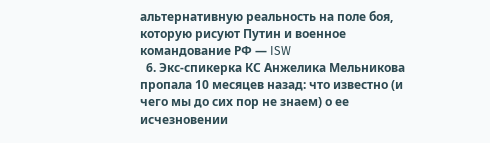альтернативную реальность на поле боя, которую рисуют Путин и военное командование РФ — ISW
  6. Экс-спикерка КС Анжелика Мельникова пропала 10 месяцев назад: что известно (и чего мы до сих пор не знаем) о ее исчезновении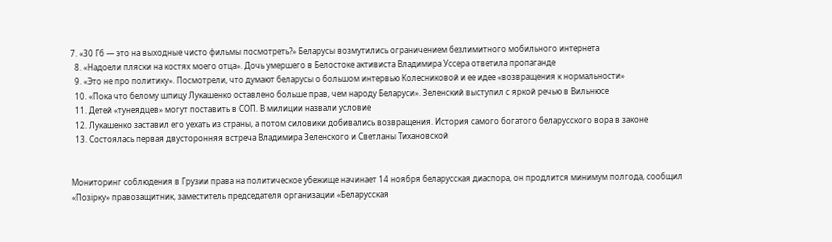7. «30 Гб — это на выходные чисто фильмы посмотреть?» Беларусы возмутились ограничением безлимитного мобильного интернета
  8. «Надоели пляски на костях моего отца». Дочь умершего в Белостоке активиста Владимира Уссера ответила пропаганде
  9. «Это не про политику». Посмотрели, что думают беларусы о большом интервью Колесниковой и ее идее «возвращения к нормальности»
  10. «Пока что белому шпицу Лукашенко оставлено больше прав, чем народу Беларуси». Зеленский выступил с яркой речью в Вильнюсе
  11. Детей «тунеядцев» могут поставить в СОП. В милиции назвали условие
  12. Лукашенко заставил его уехать из страны, а потом силовики добивались возвращения. История самого богатого беларусского вора в законе
  13. Состоялась первая двусторонняя встреча Владимира Зеленского и Светланы Тихановской


Мониторинг соблюдения в Грузии права на политическое убежище начинает 14 ноября беларусская диаспора, он продлится минимум полгода, сообщил «Позірку» правозащитник, заместитель председателя организации «Беларусская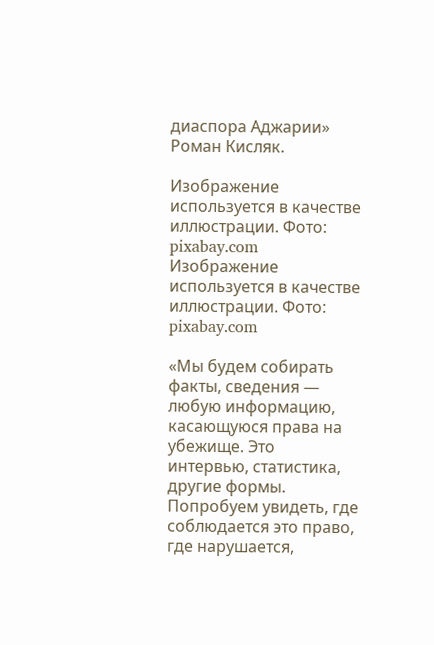диаспора Аджарии» Роман Кисляк.

Изображение используется в качестве иллюстрации. Фото: pixabay.com
Изображение используется в качестве иллюстрации. Фото: pixabay.com

«Мы будем собирать факты, сведения — любую информацию, касающуюся права на убежище. Это интервью, статистика, другие формы. Попробуем увидеть, где соблюдается это право, где нарушается,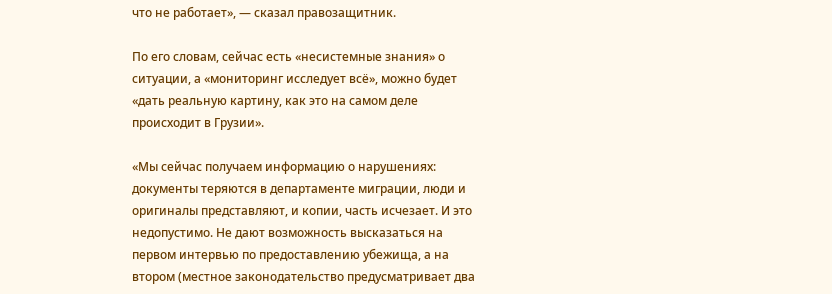что не работает», — сказал правозащитник.

По его словам, сейчас есть «несистемные знания» о ситуации, а «мониторинг исследует всё», можно будет «дать реальную картину, как это на самом деле происходит в Грузии».

«Мы сейчас получаем информацию о нарушениях: документы теряются в департаменте миграции, люди и оригиналы представляют, и копии, часть исчезает. И это недопустимо. Не дают возможность высказаться на первом интервью по предоставлению убежища, а на втором (местное законодательство предусматривает два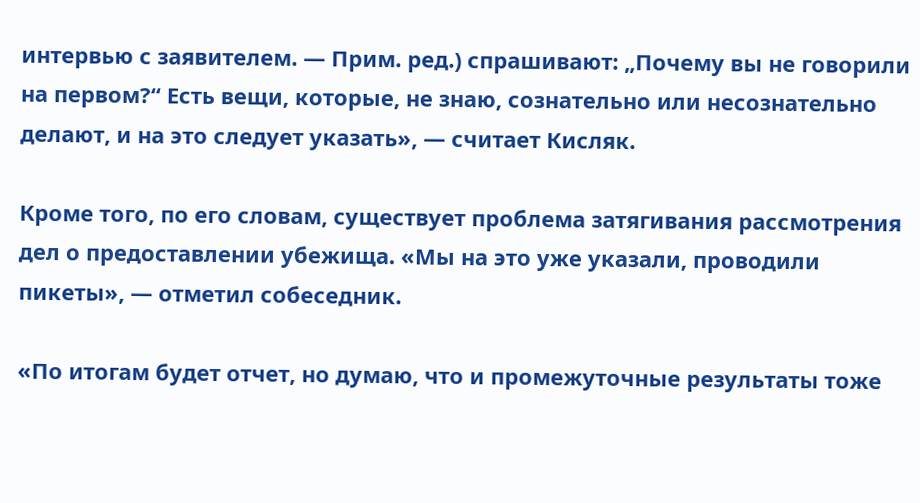интервью с заявителем. — Прим. ред.) спрашивают: „Почему вы не говорили на первом?“ Есть вещи, которые, не знаю, сознательно или несознательно делают, и на это следует указать», — считает Кисляк.

Кроме того, по его словам, существует проблема затягивания рассмотрения дел о предоставлении убежища. «Мы на это уже указали, проводили пикеты», — отметил собеседник.

«По итогам будет отчет, но думаю, что и промежуточные результаты тоже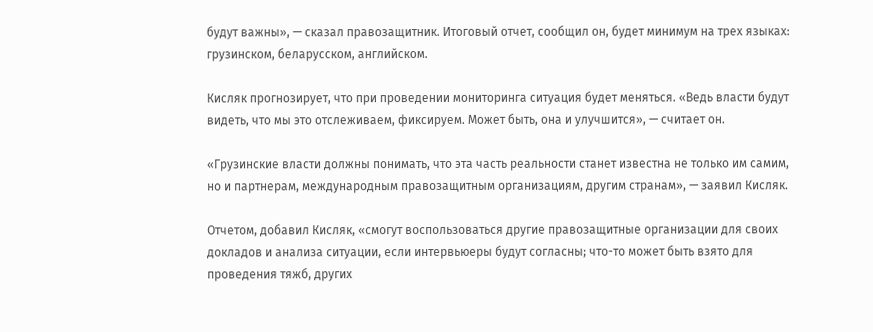будут важны», — сказал правозащитник. Итоговый отчет, сообщил он, будет минимум на трех языках: грузинском, беларусском, английском.

Кисляк прогнозирует, что при проведении мониторинга ситуация будет меняться. «Ведь власти будут видеть, что мы это отслеживаем, фиксируем. Может быть, она и улучшится», — считает он.

«Грузинские власти должны понимать, что эта часть реальности станет известна не только им самим, но и партнерам, международным правозащитным организациям, другим странам», — заявил Кисляк.

Отчетом, добавил Кисляк, «смогут воспользоваться другие правозащитные организации для своих докладов и анализа ситуации, если интервьюеры будут согласны; что-то может быть взято для проведения тяжб, других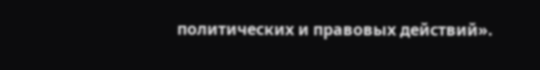политических и правовых действий».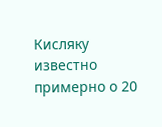Кисляку известно примерно о 20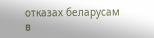отказах беларусам в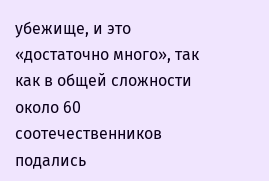убежище, и это «достаточно много», так как в общей сложности около 60 соотечественников подались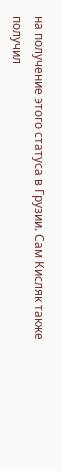на получение этого статуса в Грузии. Сам Кисляк также получил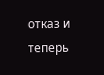отказ и теперь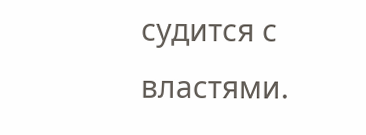судится с властями.